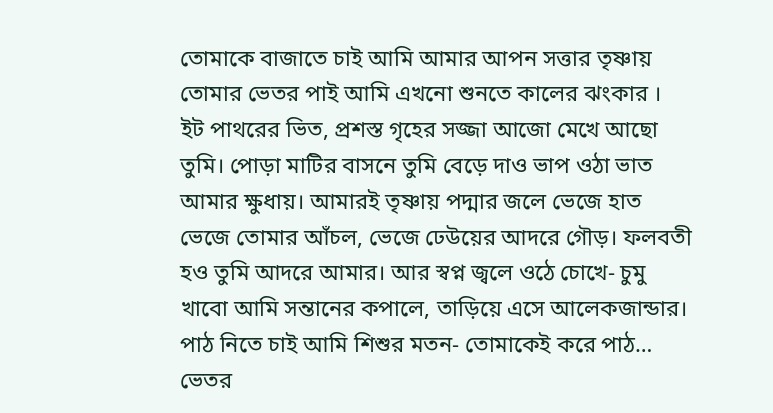তোমাকে বাজাতে চাই আমি আমার আপন সত্তার তৃষ্ণায়
তোমার ভেতর পাই আমি এখনো শুনতে কালের ঝংকার ।
ইট পাথরের ভিত, প্রশস্ত গৃহের সজ্জা আজো মেখে আছো
তুমি। পোড়া মাটির বাসনে তুমি বেড়ে দাও ভাপ ওঠা ভাত
আমার ক্ষুধায়। আমারই তৃষ্ণায় পদ্মার জলে ভেজে হাত
ভেজে তোমার আঁচল, ভেজে ঢেউয়ের আদরে গৌড়। ফলবতী
হও তুমি আদরে আমার। আর স্বপ্ন জ্বলে ওঠে চোখে- চুমু
খাবো আমি সন্তানের কপালে, তাড়িয়ে এসে আলেকজান্ডার।
পাঠ নিতে চাই আমি শিশুর মতন- তোমাকেই করে পাঠ…
ভেতর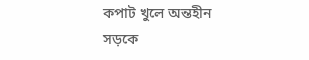কপাট খুলে অন্তহীন সড়কে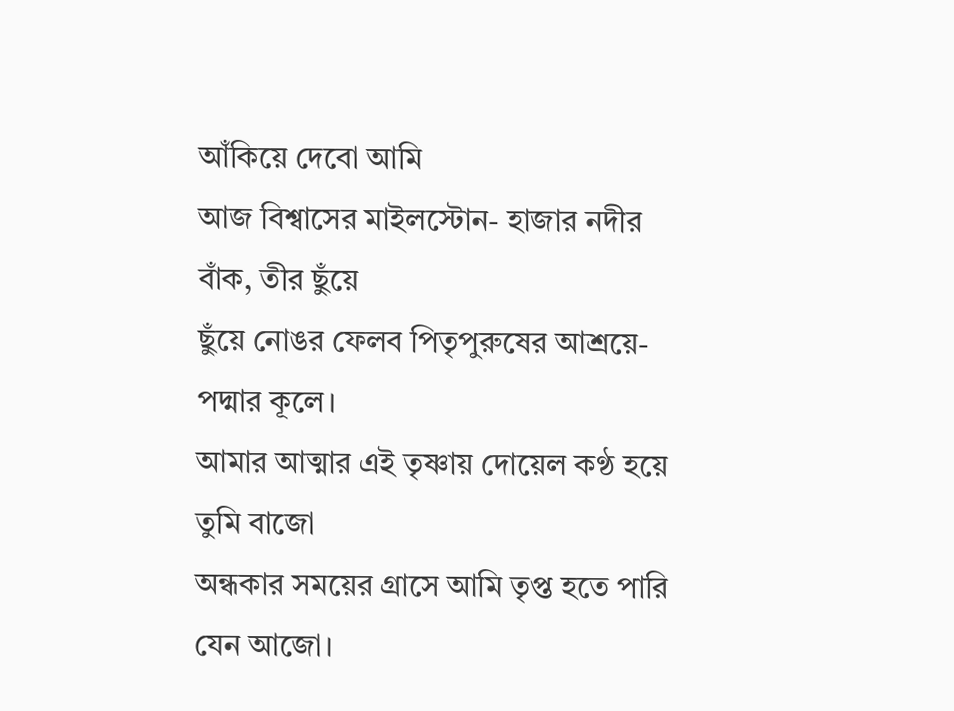আঁকিয়ে দেবো আমি
আজ বিশ্বাসের মাইলস্টোন- হাজার নদীর বাঁক, তীর ছুঁয়ে
ছুঁয়ে নোঙর ফেলব পিতৃপুরুষের আশ্রয়ে- পদ্মার কূলে।
আমার আত্মার এই তৃষ্ণায় দোয়েল কণ্ঠ হয়ে তুমি বাজো
অন্ধকার সময়ের গ্রাসে আমি তৃপ্ত হতে পারি যেন আজো।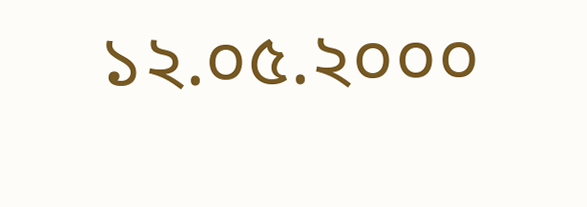১২.০৫.২০০০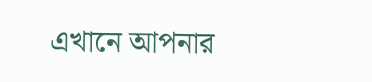এখানে আপনার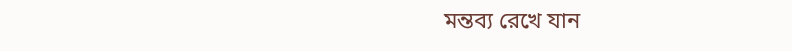মন্তব্য রেখে যান